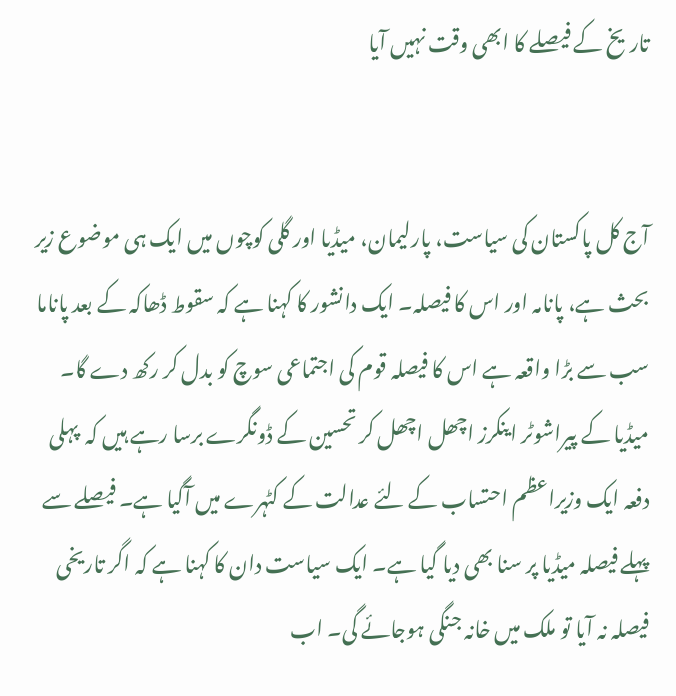تاریخ کے فیصلے کا ابھی وقت نہیں آیا


آج کل پاکستان کی سیاست، پارلیمان، میڈیا اور گلی کوچوں میں ایک ہی موضوع زیر بحث ہے، پانامہ اور اس کا فیصلہ۔ ایک دانشور کا کہنا ہے کہ سقوط ڈھاکہ کے بعد پاناما سب سے بڑا واقعہ ہے اس کا فیصلہ قوم کی اجتماعی سوچ کو بدل کر رکھ دے گا۔ میڈیا کے پیراشوٹر اینکرز اچھل اچھل کر تحسین کے ڈونگرے برسا رہے ہیں کہ  پہلی دفعہ ایک وزیراعظم احتساب کے لئے عدالت کے کٹہرے میں آگیا ہے۔ فیصلے سے پہلے فیصلہ میڈیا پر سنا بھی دیا گیا ہے۔ ایک سیاست دان کا کہنا ہے کہ اگر تاریخی فیصلہ نہ آیا تو ملک میں خانہ جنگی ہوجائے گی۔ اب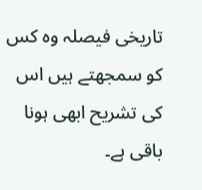تاریخی فیصلہ وہ کس کو سمجھتے ہیں اس کی تشریح ابھی ہونا باقی ہے۔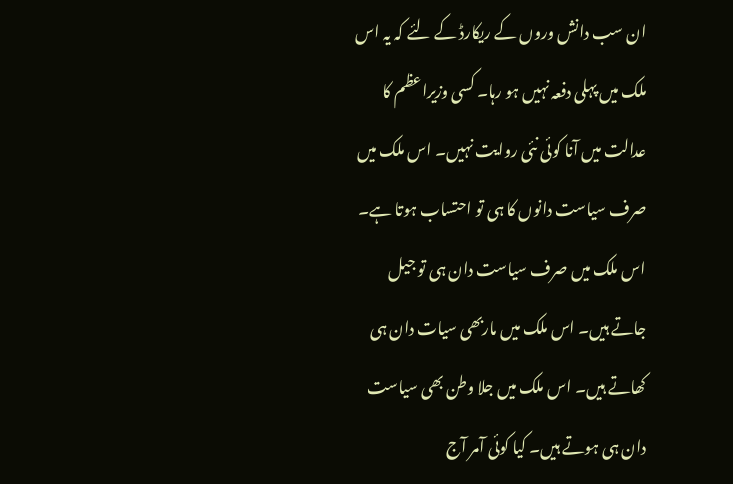ان سب دانش وروں کے ریکارڈ کے لئے کہ یہ اس ملک میں پہلی دفعہ نہیں ہو رہا۔ کسی وزیراعظم کا عدالت میں آنا کوئی نئی روایت نہیں۔ اس ملک میں صرف سیاست دانوں کا ہی تو احتساب ہوتا ہے۔ اس ملک میں صرف سیاست دان ہی تو جیل جاتے ہیں۔ اس ملک میں ماربھی سیات دان ہی کھاتے ہیں۔ اس ملک میں جلا وطن بھی سیاست دان ہی ہوتے ہیں۔ کیا کوئی آمر آج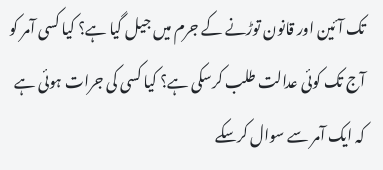تک آئین اور قانون توڑنے کے جرم میں جیل گیا ہے؟ کیا کسی آمر کو آج تک کوئی عدالت طلب کرسکی ہے؟ کیا کسی کی جرات ہوئی ہے کہ ایک آمر سے سوال کرسکے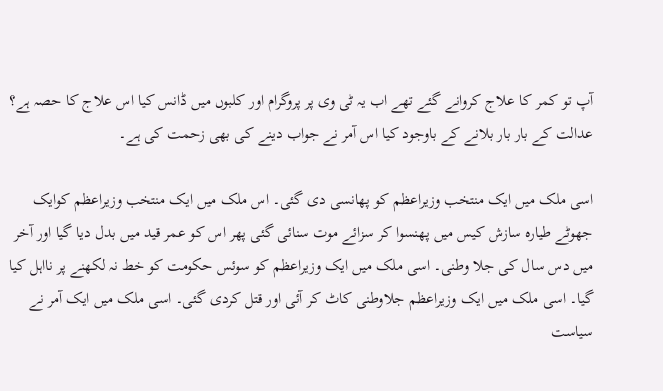آپ تو کمر کا علاج کروانے گئے تھے اب یہ ٹی وی پر پروگرام اور کلبوں میں ڈانس کیا اس علاج کا حصہ ہے؟ عدالت کے بار بار بلانے کے باوجود کیا اس آمر نے جواب دینے کی بھی زحمت کی ہے۔

اسی ملک میں ایک منتخب وزیراعظم کو پھانسی دی گئی۔ اس ملک میں ایک منتخب وزیراعظم کوایک جھوٹے طیارہ سازش کیس میں پھنسوا کر سزائے موت سنائی گئی پھر اس کو عمر قید میں بدل دیا گیا اور آخر میں دس سال کی جلا وطنی۔ اسی ملک میں ایک وزیراعظم کو سوئس حکومت کو خط نہ لکھنے پر نااہل کیا گیا۔ اسی ملک میں ایک وزیراعظم جلاوطنی کاٹ کر آئی اور قتل کردی گئی۔ اسی ملک میں ایک آمر نے سیاست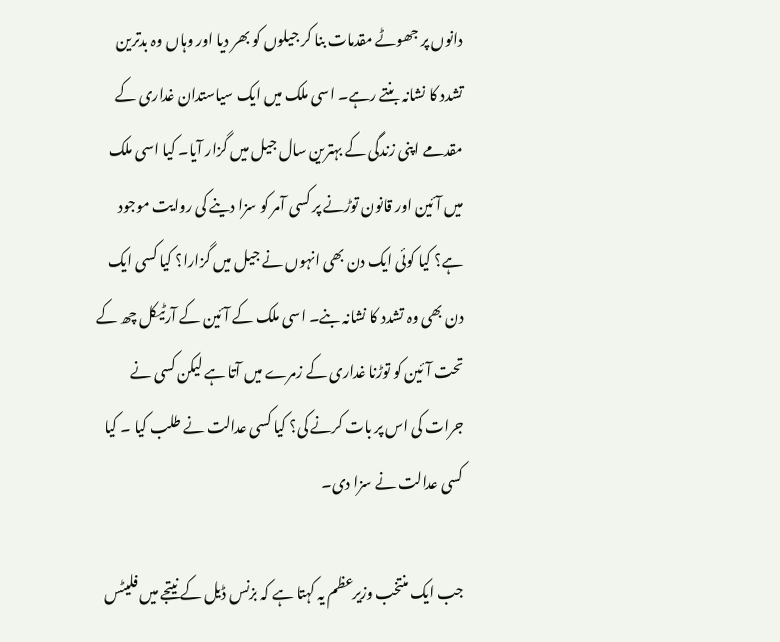دانوں پر جھوٹے مقدمات بنا کر جیلوں کو بھر دیا اور وہاں وہ بدترین تشدد کا نشانہ بنتے رہے۔ اسی ملک میں ایک سیاستدان غداری کے مقدمے اپنی زندگی کے بہترین سال جیل میں گزار آیا۔ کیا اسی ملک میں آئین اور قانون توڑنے پر کسی آمر کو سزا دینے کی روایت موجود ہے؟ کیا کوئی ایک دن بھی انہوں نے جیل میں گزارا؟ کیا کسی ایک دن بھی وہ تشدد کا نشانہ بنے۔ اسی ملک کے آئین کے آرٹیکل چھ کے تحت آئین کو توڑنا غداری کے زمرے میں آتا ہے لیکن کسی نے جرات کی اس پر بات کرنے کی؟ کیا کسی عدالت نے طلب کیا ۔ کیا کسی عدالت نے سزا دی۔

جب ایک منتخب وزیرعظم یہ کہتا ہے کہ بزنس ڈیل کے نیتجے میں فلیٹس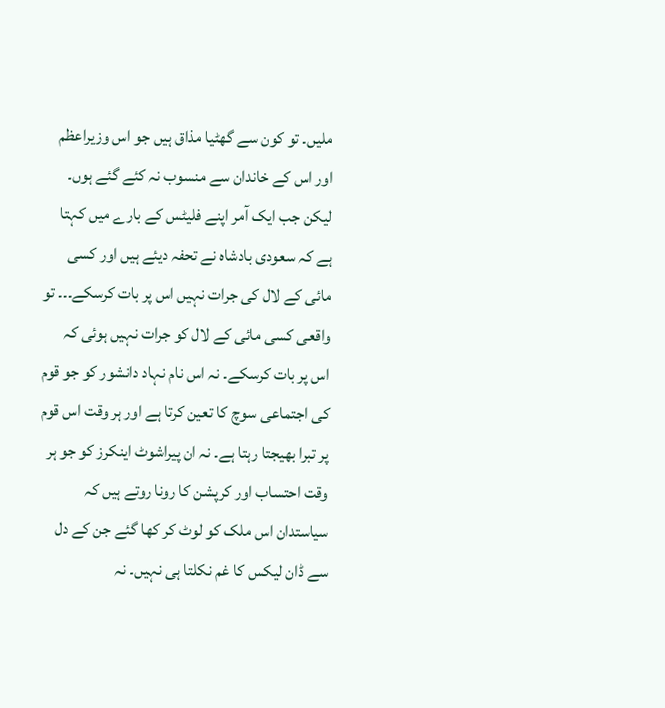ملیں۔ تو کون سے گھٹیا مذاق ہیں جو اس وزیراعظم اور اس کے خاندان سے منسوب نہ کئے گئے ہوں۔ لیکن جب ایک آمر اپنے فلیٹس کے بارے میں کہتا ہے کہ سعودی بادشاہ نے تحفہ دیئے ہیں اور کسی مائی کے لال کی جرات نہیں اس پر بات کرسکے۔۔۔ تو واقعی کسی مائی کے لال کو جرات نہیں ہوئی کہ اس پر بات کرسکے۔ نہ اس نام نہاد دانشور کو جو قوم کی اجتماعی سوچ کا تعین کرتا ہے اور ہر وقت اس قوم پر تبرا بھیجتا رہتا ہے۔ نہ ان پیراشوٹ اینکرز کو جو ہر وقت احتساب اور کرپشن کا رونا روتے ہیں کہ سیاستدان اس ملک کو لوٹ کر کھا گئے جن کے دل سے ڈان لیکس کا غم نکلتا ہی نہیں۔ نہ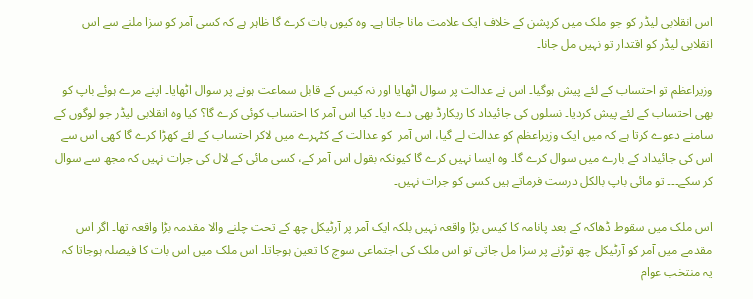اس انقلابی لیڈر کو جو ملک میں کرپشن کے خلاف ایک علامت مانا جاتا ہے۔ وہ کیوں بات کرے گا ظاہر ہے کہ کسی آمر کو سزا ملنے سے اس  انقلابی لیڈر کو اقتدار تو نہیں مل جانا۔

وزیراعظم تو احتساب کے لئے پیش ہوگیا۔ اس نے عدالت پر سوال اٹھایا اور نہ کیس کے قابل سماعت ہونے پر سوال اٹھایا۔ اپنے مرے ہوئے باپ کو بھی احتساب کے لئے پیش کردیا۔ نسلوں کی جائیداد کا ریکارڈ بھی دے دیا۔ کیا اس آمر کا احتساب کوئی کرے گا؟ کیا وہ انقلابی لیڈر جو لوگوں کے سامنے دعوے کرتا ہے کہ میں ایک وزیراعظم کو عدالت لے گیا، اس آمر  کو عدالت کے کٹہرے میں لاکر احتساب کے لئے کھڑا کرے گا کھی اس سے اس کی جائیداد کے بارے میں سوال کرے گا۔ وہ ایسا نہیں کرے گا کیونکہ بقول اس آمر کے، کسی مائی کے لال کی جرات نہیں کہ مجھ سے سوال کر سکے۔۔۔ تو مائی باپ بالکل درست فرماتے ہیں کسی کو جرات نہیں۔

اس ملک میں سقوط ڈھاکہ کے بعد پانامہ کا کیس بڑا واقعہ نہیں بلکہ ایک آمر پر آرٹیکل چھ کے تحت چلنے والا مقدمہ بڑا واقعہ تھا۔ اگر اس مقدمے میں آمر کو آرٹیکل چھ توڑنے پر سزا مل جاتی تو اس ملک کی اجتماعی سوچ کا تعین ہوجاتا۔ اس ملک میں اس بات کا فیصلہ ہوجاتا کہ یہ منتخب عوام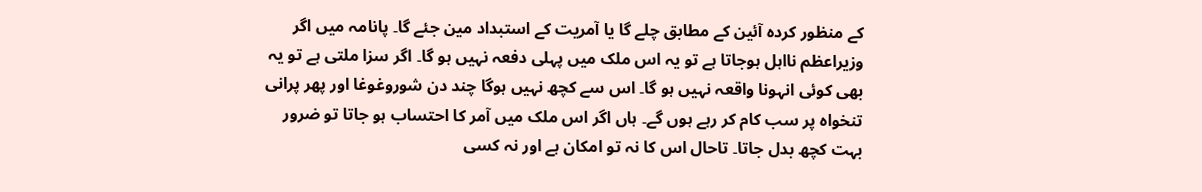کے منظور کردہ آئین کے مطابق چلے گا یا آمریت کے استبداد مین جئے گا۔ پانامہ میں اگر وزیراعظم نااہل ہوجاتا ہے تو یہ اس ملک میں پہلی دفعہ نہیں ہو گا۔ اگر سزا ملتی ہے تو یہ بھی کوئی انہونا واقعہ نہیں ہو گا۔ اس سے کچھ نہیں ہوگا چند دن شوروغوغا اور پھر پرانی تنخواہ پر سب کام کر رہے ہوں گے۔ ہاں اگر اس ملک میں آمر کا احتساب ہو جاتا تو ضرور بہت کچھ بدل جاتا۔ تاحال اس کا نہ تو امکان ہے اور نہ کسی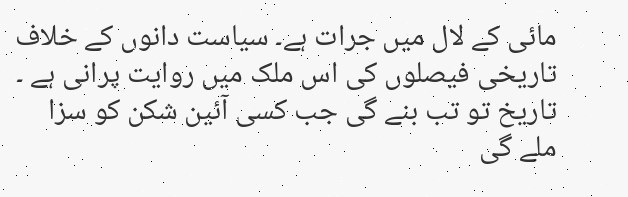مائی کے لال میں جرات ہے۔ سیاست دانوں کے خلاف تاریخی فیصلوں کی اس ملک میں روایت پرانی ہے ۔ تاریخ تو تب بنے گی جب کسی آئین شکن کو سزا ملے گی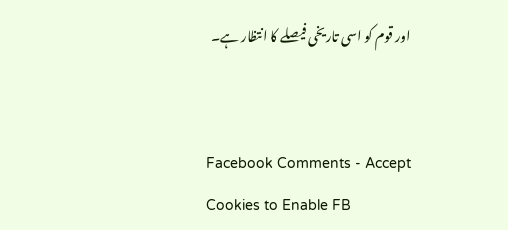اور قوم کو اسی تاریخی فیصلے کا انتظار ہے۔


Facebook Comments - Accept Cookies to Enable FB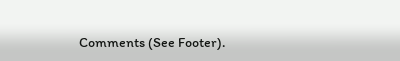Comments (See Footer).